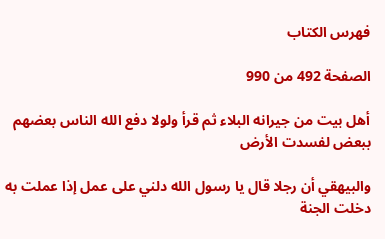فهرس الكتاب

الصفحة 492 من 990

أهل بيت من جيرانه البلاء ثم قرأ ولولا دفع الله الناس بعضهم ببعض لفسدت الأرض

والبيهقي أن رجلا قال يا رسول الله دلني على عمل إذا عملت به دخلت الجنة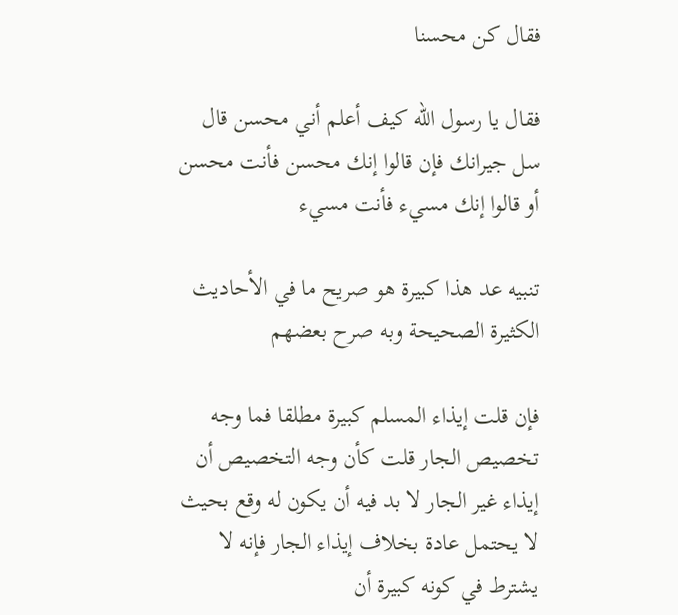فقال كن محسنا

فقال يا رسول الله كيف أعلم أني محسن قال سل جيرانك فإن قالوا إنك محسن فأنت محسن أو قالوا إنك مسيء فأنت مسيء

تنبيه عد هذا كبيرة هو صريح ما في الأحاديث الكثيرة الصحيحة وبه صرح بعضهم

فإن قلت إيذاء المسلم كبيرة مطلقا فما وجه تخصيص الجار قلت كأن وجه التخصيص أن إيذاء غير الجار لا بد فيه أن يكون له وقع بحيث لا يحتمل عادة بخلاف إيذاء الجار فإنه لا يشترط في كونه كبيرة أن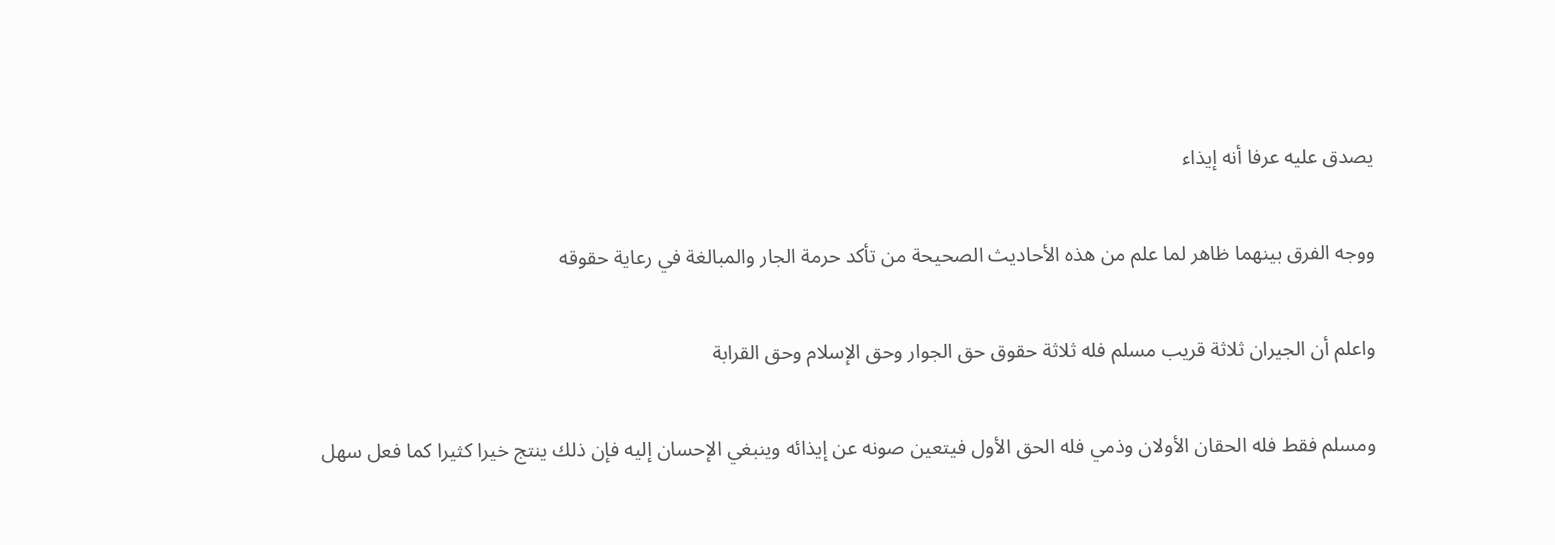يصدق عليه عرفا أنه إيذاء

ووجه الفرق بينهما ظاهر لما علم من هذه الأحاديث الصحيحة من تأكد حرمة الجار والمبالغة في رعاية حقوقه

واعلم أن الجيران ثلاثة قريب مسلم فله ثلاثة حقوق حق الجوار وحق الإسلام وحق القرابة

ومسلم فقط فله الحقان الأولان وذمي فله الحق الأول فيتعين صونه عن إيذائه وينبغي الإحسان إليه فإن ذلك ينتج خيرا كثيرا كما فعل سهل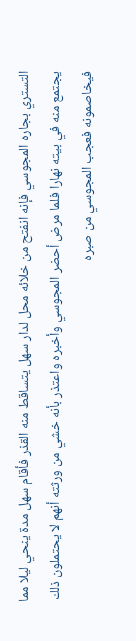التستري بجاره المجوسي فإنه انفتح من خلائه محل لدار سهل يتساقط منه القذر فأقام سهل مدة ينحي ليلا مما يجتمع منه في بيته نهارا فلما مرض أحضر المجوسي وأخبره واعتذر بأنه خشي من ورثته أنهم لا يحتملون ذلك فيخاصمونه فعجب المجوسي من صبره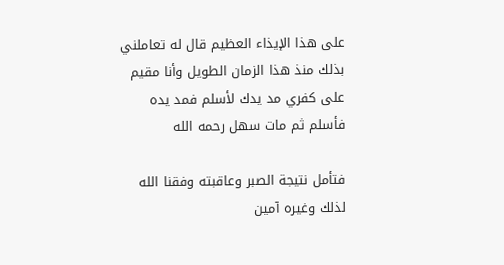على هذا الإيذاء العظيم قال له تعاملني بذلك منذ هذا الزمان الطويل وأنا مقيم على كفري مد يدك لأسلم فمد يده فأسلم ثم مات سهل رحمه الله

فتأمل نتيجة الصبر وعاقبته وفقنا الله لذلك وغيره آمين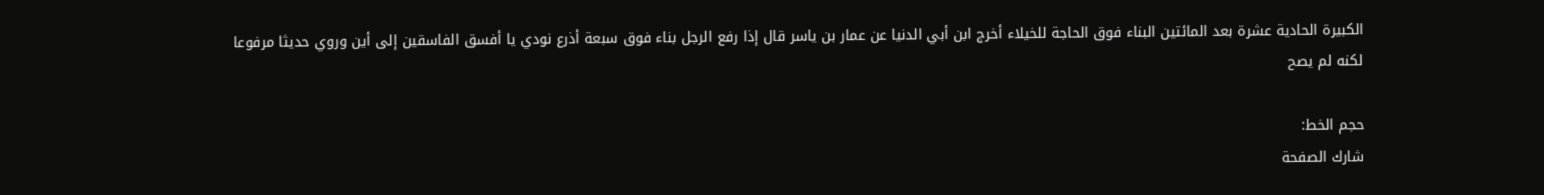الكبيرة الحادية عشرة بعد المائتين البناء فوق الحاجة للخيلاء أخرج ابن أبي الدنيا عن عمار بن ياسر قال إذا رفع الرجل بناء فوق سبعة أذرع نودي يا أفسق الفاسقين إلى أين وروي حديثا مرفوعا لكنه لم يصح

حجم الخط:
شارك الصفحة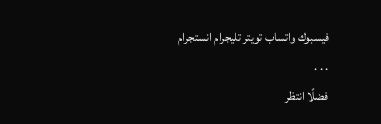فيسبوك واتساب تويتر تليجرام انستجرام
. . .
فضلًا انتظر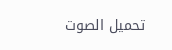تحميل الصوت